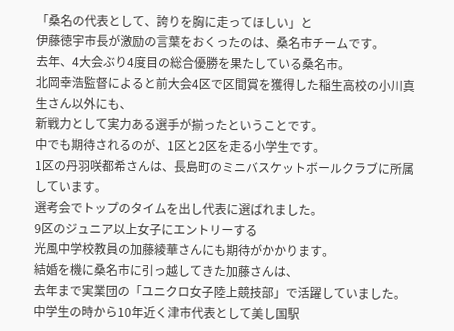「桑名の代表として、誇りを胸に走ってほしい」と
伊藤徳宇市長が激励の言葉をおくったのは、桑名市チームです。
去年、4大会ぶり4度目の総合優勝を果たしている桑名市。
北岡幸浩監督によると前大会4区で区間賞を獲得した稲生高校の小川真生さん以外にも、
新戦力として実力ある選手が揃ったということです。
中でも期待されるのが、1区と2区を走る小学生です。
1区の丹羽咲都希さんは、長島町のミニバスケットボールクラブに所属しています。
選考会でトップのタイムを出し代表に選ばれました。
9区のジュニア以上女子にエントリーする
光風中学校教員の加藤綾華さんにも期待がかかります。
結婚を機に桑名市に引っ越してきた加藤さんは、
去年まで実業団の「ユニクロ女子陸上競技部」で活躍していました。
中学生の時から10年近く津市代表として美し国駅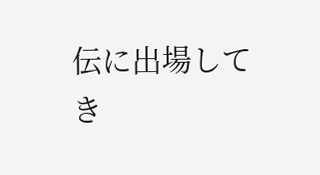伝に出場してき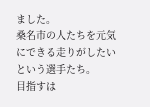ました。
桑名市の人たちを元気にできる走りがしたいという選手たち。
目指すは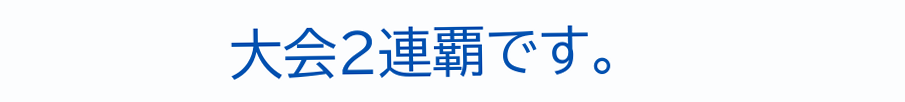大会2連覇です。